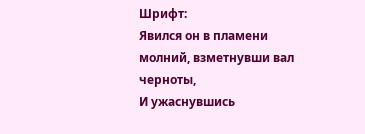Шрифт:
Явился он в пламени молний, взметнувши вал черноты,
И ужаснувшись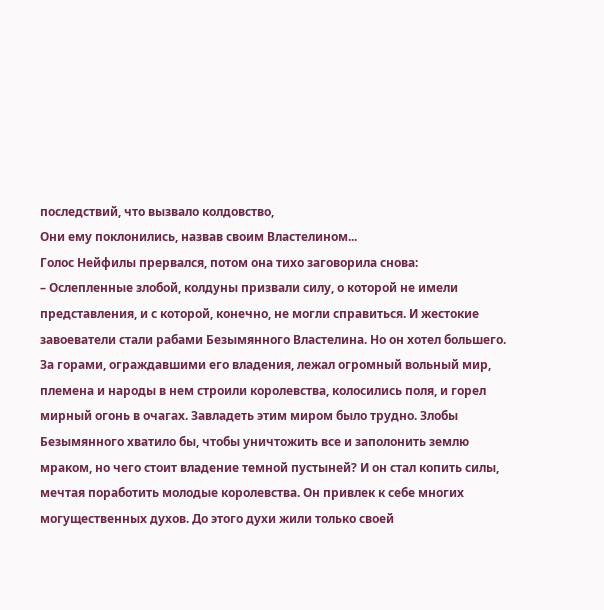последствий, что вызвало колдовство,
Они ему поклонились, назвав своим Властелином...
Голос Нейфилы прервался, потом она тихо заговорила снова:
– Ослепленные злобой, колдуны призвали силу, о которой не имели представления, и с которой, конечно, не могли справиться. И жестокие завоеватели стали рабами Безымянного Властелина. Но он хотел большего. За горами, ограждавшими его владения, лежал огромный вольный мир, племена и народы в нем строили королевства, колосились поля, и горел мирный огонь в очагах. Завладеть этим миром было трудно. Злобы Безымянного хватило бы, чтобы уничтожить все и заполонить землю мраком, но чего стоит владение темной пустыней? И он стал копить силы, мечтая поработить молодые королевства. Он привлек к себе многих могущественных духов. До этого духи жили только своей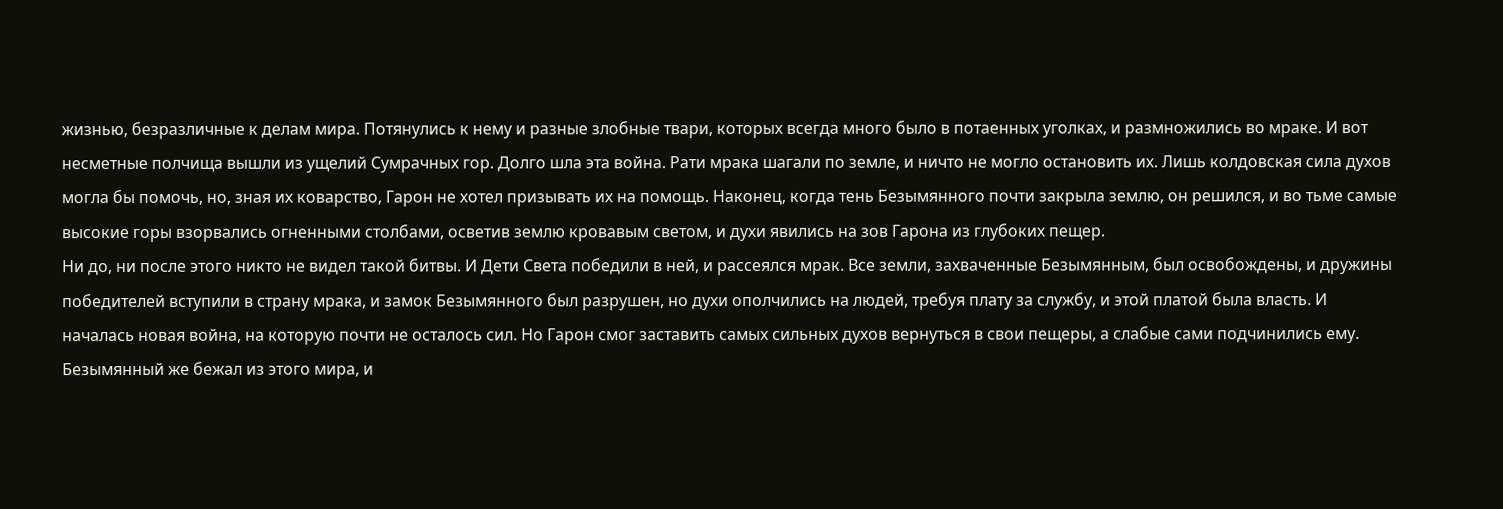жизнью, безразличные к делам мира. Потянулись к нему и разные злобные твари, которых всегда много было в потаенных уголках, и размножились во мраке. И вот несметные полчища вышли из ущелий Сумрачных гор. Долго шла эта война. Рати мрака шагали по земле, и ничто не могло остановить их. Лишь колдовская сила духов могла бы помочь, но, зная их коварство, Гарон не хотел призывать их на помощь. Наконец, когда тень Безымянного почти закрыла землю, он решился, и во тьме самые высокие горы взорвались огненными столбами, осветив землю кровавым светом, и духи явились на зов Гарона из глубоких пещер.
Ни до, ни после этого никто не видел такой битвы. И Дети Света победили в ней, и рассеялся мрак. Все земли, захваченные Безымянным, был освобождены, и дружины победителей вступили в страну мрака, и замок Безымянного был разрушен, но духи ополчились на людей, требуя плату за службу, и этой платой была власть. И началась новая война, на которую почти не осталось сил. Но Гарон смог заставить самых сильных духов вернуться в свои пещеры, а слабые сами подчинились ему. Безымянный же бежал из этого мира, и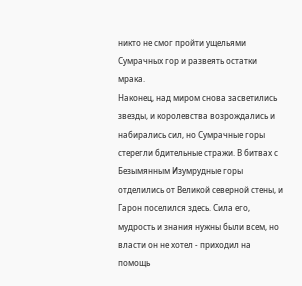никто не смог пройти ущельями Сумрачных гор и развеять остатки мрака.
Наконец, над миром снова засветились звезды, и королевства возрождались и набирались сил, но Сумрачные горы стерегли бдительные стражи. В битвах с Безымянным Изумрудные горы отделились от Великой северной стены, и Гарон поселился здесь. Сила его, мудрость и знания нужны были всем, но власти он не хотел - приходил на помощь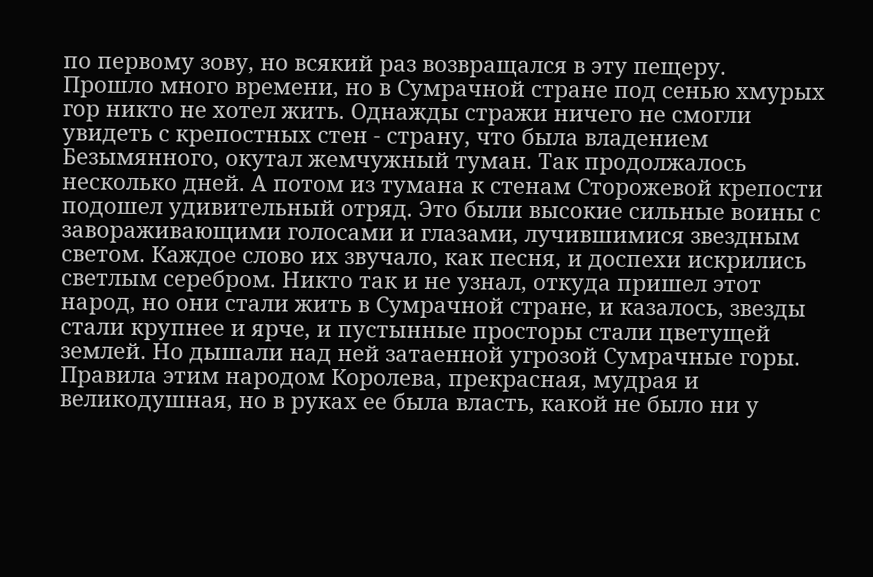по первому зову, но всякий раз возвращался в эту пещеру.
Прошло много времени, но в Сумрачной стране под сенью хмурых гор никто не хотел жить. Однажды стражи ничего не смогли увидеть с крепостных стен - страну, что была владением Безымянного, окутал жемчужный туман. Так продолжалось несколько дней. А потом из тумана к стенам Сторожевой крепости подошел удивительный отряд. Это были высокие сильные воины с завораживающими голосами и глазами, лучившимися звездным светом. Каждое слово их звучало, как песня, и доспехи искрились светлым серебром. Никто так и не узнал, откуда пришел этот народ, но они стали жить в Сумрачной стране, и казалось, звезды стали крупнее и ярче, и пустынные просторы стали цветущей землей. Но дышали над ней затаенной угрозой Сумрачные горы.
Правила этим народом Королева, прекрасная, мудрая и великодушная, но в руках ее была власть, какой не было ни у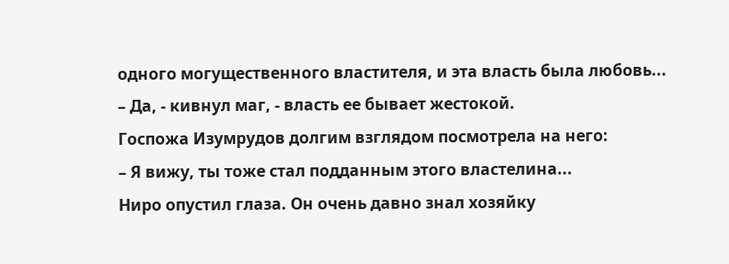одного могущественного властителя, и эта власть была любовь...
– Да, - кивнул маг, - власть ее бывает жестокой.
Госпожа Изумрудов долгим взглядом посмотрела на него:
– Я вижу, ты тоже стал подданным этого властелина...
Ниро опустил глаза. Он очень давно знал хозяйку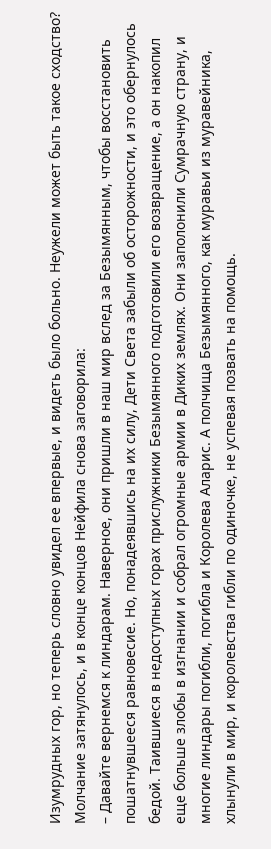Изумрудных гор, но теперь словно увидел ее впервые, и видеть было больно. Неужели может быть такое сходство?
Молчание затянулось, и в конце концов Нейфила снова заговорила:
– Давайте вернемся к линдарам. Наверное, они пришли в наш мир вслед за Безымянным, чтобы восстановить пошатнувшееся равновесие. Но, понадеявшись на их силу, Дети Света забыли об осторожности, и это обернулось бедой. Таившиеся в недоступных горах прислужники Безымянного подготовили его возвращение, а он накопил еще больше злобы в изгнании и собрал огромные армии в Диких землях. Они заполонили Сумрачную страну, и многие линдары погибли, погибла и Королева Аларис. А полчища Безымянного, как муравьи из муравейника, хлынули в мир, и королевства гибли по одиночке, не успевая позвать на помощь.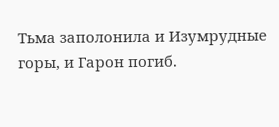Тьма заполонила и Изумрудные горы, и Гарон погиб.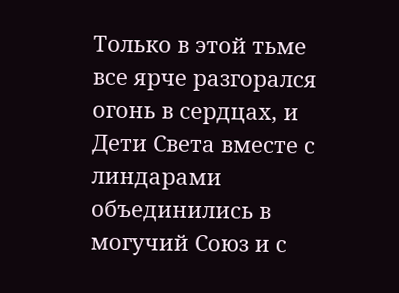Только в этой тьме все ярче разгорался огонь в сердцах, и Дети Света вместе с линдарами объединились в могучий Союз и с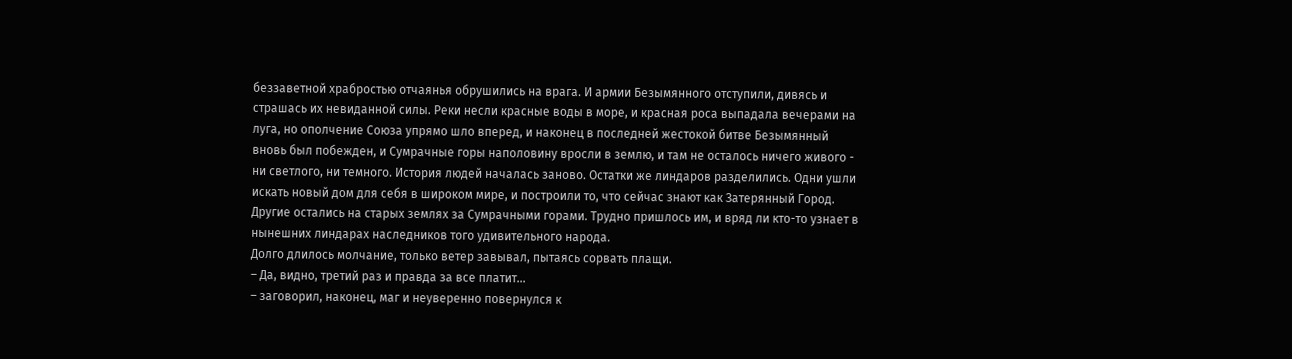беззаветной храбростью отчаянья обрушились на врага. И армии Безымянного отступили, дивясь и страшась их невиданной силы. Реки несли красные воды в море, и красная роса выпадала вечерами на луга, но ополчение Союза упрямо шло вперед, и наконец в последней жестокой битве Безымянный вновь был побежден, и Сумрачные горы наполовину вросли в землю, и там не осталось ничего живого - ни светлого, ни темного. История людей началась заново. Остатки же линдаров разделились. Одни ушли искать новый дом для себя в широком мире, и построили то, что сейчас знают как Затерянный Город. Другие остались на старых землях за Сумрачными горами. Трудно пришлось им, и вряд ли кто-то узнает в нынешних линдарах наследников того удивительного народа.
Долго длилось молчание, только ветер завывал, пытаясь сорвать плащи.
– Да, видно, третий раз и правда за все платит...
– заговорил, наконец, маг и неуверенно повернулся к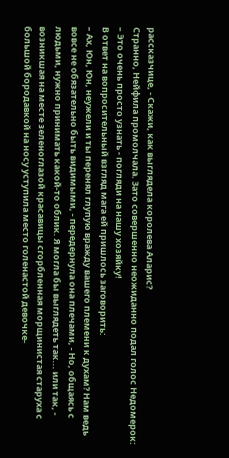рассказчице, - Скажи, как выглядела королева Аларис?
Странно, Нейфила промолчала. Зато совершенно неожиданно подал голос Недомерок:
– Это очень просто узнать - погляди на нашу хозяйку!
В ответ на вопросительный взгляд мага ей пришлось заговорить:
– Ах, Юн, Юн, неужели и ты перенял глупую вражду вашего племени к духам? Нам ведь вовсе не обязательно быть видимыми, - передернула она плечами, - Но, общаясь с людьми, нужно принимать какой-то облик. Я могла бы выглядеть так... или так, - возникшая на месте зеленоглазой красавицы сгорбленная морщинистая старуха с большой бородавкой на носу уступила место голенастой девочке-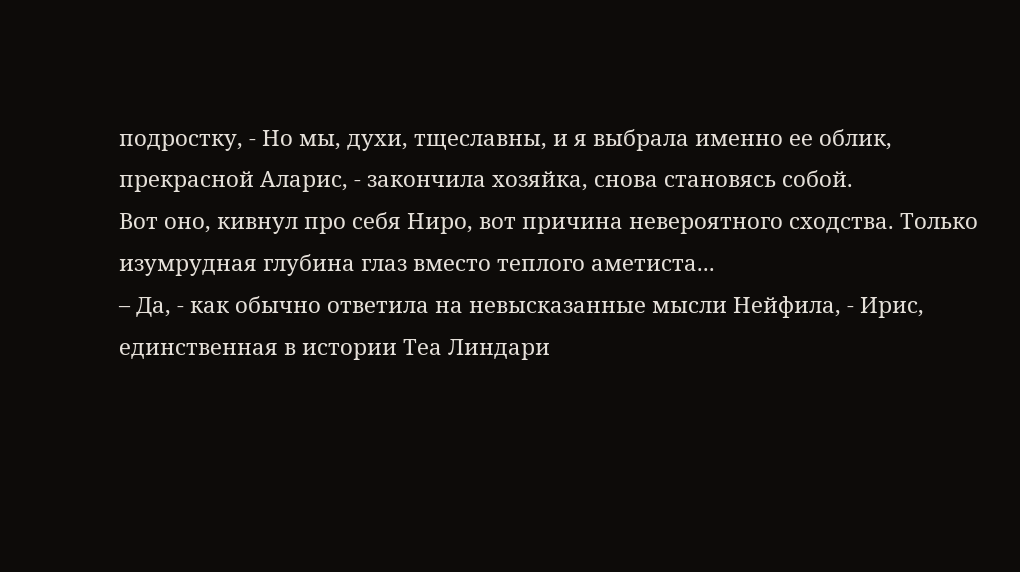подростку, - Но мы, духи, тщеславны, и я выбрала именно ее облик, прекрасной Аларис, - закончила хозяйка, снова становясь собой.
Вот оно, кивнул про себя Ниро, вот причина невероятного сходства. Только изумрудная глубина глаз вместо теплого аметиста...
– Да, - как обычно ответила на невысказанные мысли Нейфила, - Ирис, единственная в истории Теа Линдари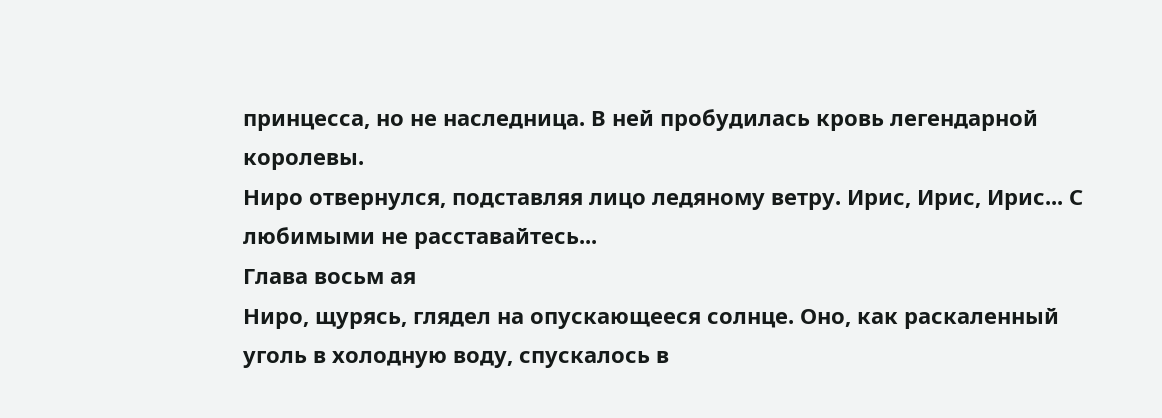принцесса, но не наследница. В ней пробудилась кровь легендарной королевы.
Ниро отвернулся, подставляя лицо ледяному ветру. Ирис, Ирис, Ирис... С любимыми не расставайтесь...
Глава восьм ая
Ниро, щурясь, глядел на опускающееся солнце. Оно, как раскаленный уголь в холодную воду, спускалось в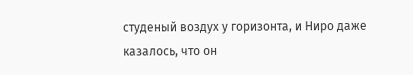студеный воздух у горизонта, и Ниро даже казалось, что он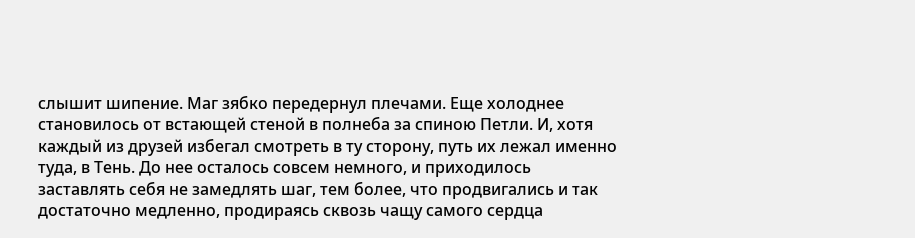слышит шипение. Маг зябко передернул плечами. Еще холоднее становилось от встающей стеной в полнеба за спиною Петли. И, хотя каждый из друзей избегал смотреть в ту сторону, путь их лежал именно туда, в Тень. До нее осталось совсем немного, и приходилось заставлять себя не замедлять шаг, тем более, что продвигались и так достаточно медленно, продираясь сквозь чащу самого сердца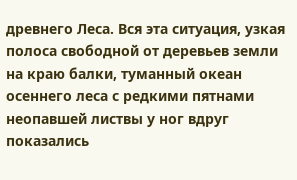древнего Леса. Вся эта ситуация, узкая полоса свободной от деревьев земли на краю балки, туманный океан осеннего леса с редкими пятнами неопавшей листвы у ног вдруг показались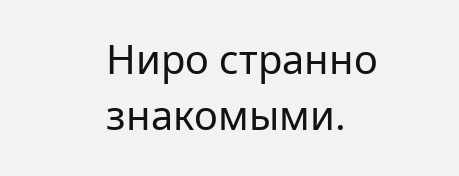Ниро странно знакомыми.